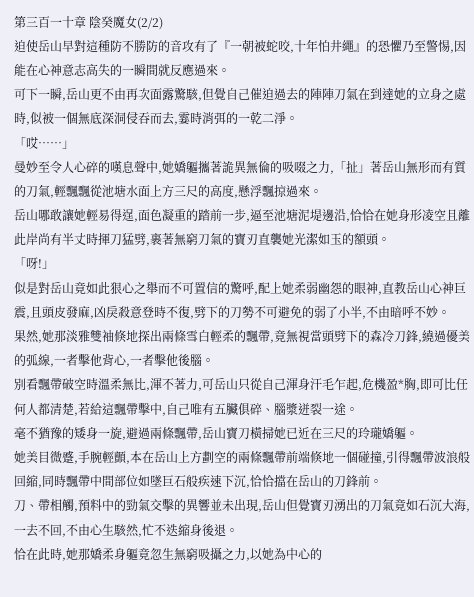第三百一十章 陰癸魔女(2/2)
迫使岳山早對這種防不勝防的音攻有了『一朝被蛇咬,十年怕井繩』的恐懼乃至警惕,因能在心神意志高失的一瞬間就反應過來。
可下一瞬,岳山更不由再次面露驚駭,但覺自己催迫過去的陣陣刀氣在到達她的立身之處時,似被一個無底深洞侵吞而去,霎時消弭的一乾二淨。
「哎……」
曼妙至令人心碎的嘆息聲中,她嬌軀攜著詭異無倫的吸啜之力,「扯」著岳山無形而有質的刀氣,輕飄飄從池塘水面上方三尺的高度,懸浮飄掠過來。
岳山哪敢讓她輕易得逞,面色凝重的踏前一步,逼至池塘泥堤邊沿,恰恰在她身形凌空且離此岸尚有半丈時揮刀猛劈,裹著無窮刀氣的寶刃直襲她光潔如玉的額頭。
「呀!」
似是對岳山竟如此狠心之舉而不可置信的驚呼,配上她柔弱幽怨的眼神,直教岳山心神巨震,且頭皮發麻,凶戾殺意登時不復,劈下的刀勢不可避免的弱了小半,不由暗呼不妙。
果然,她那淡雅雙袖倏地探出兩條雪白輕柔的飄帶,竟無視當頭劈下的森冷刀鋒,繞過優美的弧線,一者擊他背心,一者擊他後腦。
別看飄帶破空時溫柔無比,渾不著力,可岳山只從自己渾身汗毛乍起,危機盈*胸,即可比任何人都清楚,若給這飄帶擊中,自己唯有五臟俱碎、腦漿迸裂一途。
毫不猶豫的矮身一旋,避過兩條飄帶,岳山寶刀橫掃她已近在三尺的玲瓏嬌軀。
她美目微蹙,手腕輕顫,本在岳山上方劃空的兩條飄帶前端倏地一個碰撞,引得飄帶波浪般回縮,同時飄帶中間部位如墜巨石般疾速下沉,恰恰擋在岳山的刀鋒前。
刀、帶相觸,預料中的勁氣交擊的異響並未出現,岳山但覺寶刃湧出的刀氣竟如石沉大海,一去不回,不由心生駭然,忙不迭縮身後退。
恰在此時,她那嬌柔身軀竟忽生無窮吸攝之力,以她為中心的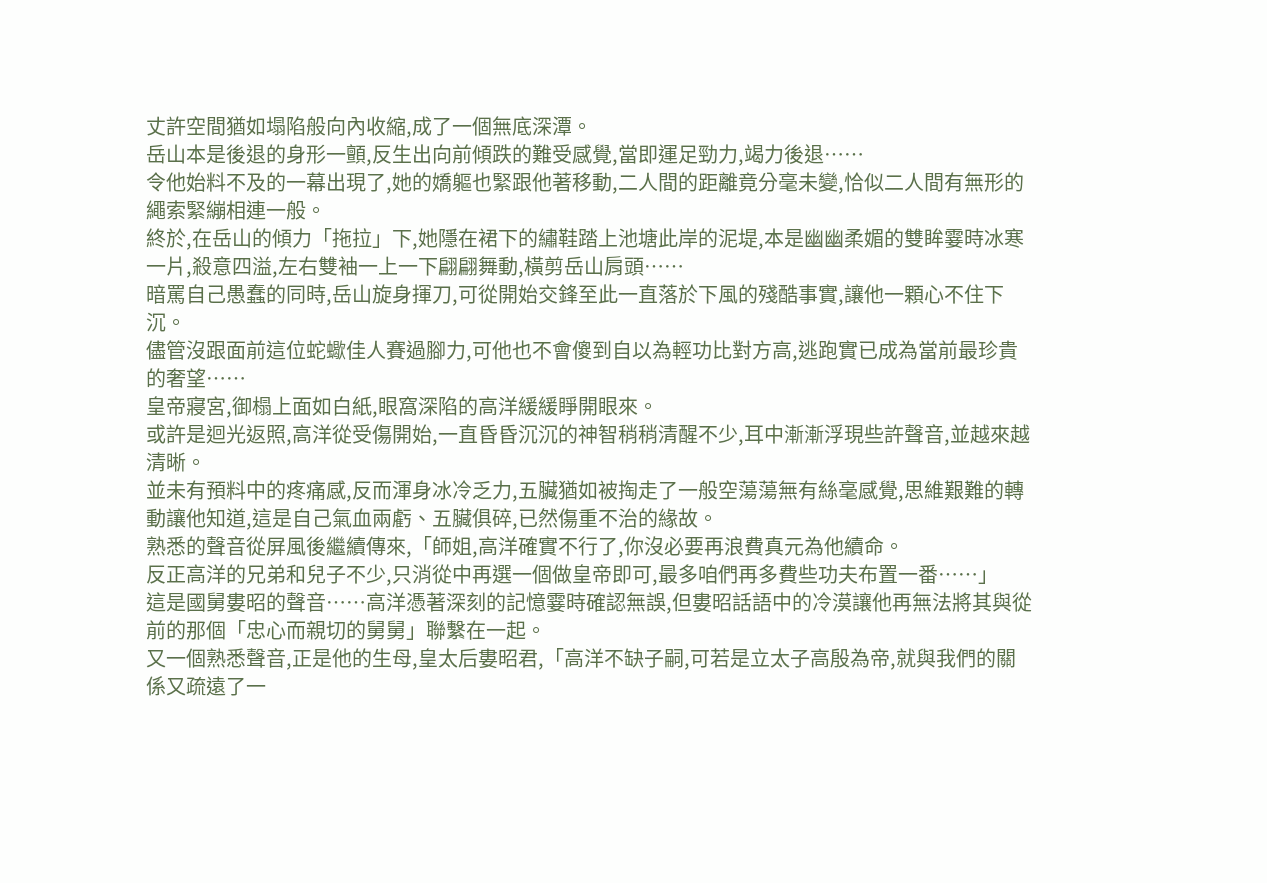丈許空間猶如塌陷般向內收縮,成了一個無底深潭。
岳山本是後退的身形一顫,反生出向前傾跌的難受感覺,當即運足勁力,竭力後退……
令他始料不及的一幕出現了,她的嬌軀也緊跟他著移動,二人間的距離竟分毫未變,恰似二人間有無形的繩索緊繃相連一般。
終於,在岳山的傾力「拖拉」下,她隱在裙下的繡鞋踏上池塘此岸的泥堤,本是幽幽柔媚的雙眸霎時冰寒一片,殺意四溢,左右雙袖一上一下翩翩舞動,橫剪岳山肩頭……
暗罵自己愚蠢的同時,岳山旋身揮刀,可從開始交鋒至此一直落於下風的殘酷事實,讓他一顆心不住下沉。
儘管沒跟面前這位蛇蠍佳人賽過腳力,可他也不會傻到自以為輕功比對方高,逃跑實已成為當前最珍貴的奢望……
皇帝寢宮,御榻上面如白紙,眼窩深陷的高洋緩緩睜開眼來。
或許是迴光返照,高洋從受傷開始,一直昏昏沉沉的神智稍稍清醒不少,耳中漸漸浮現些許聲音,並越來越清晰。
並未有預料中的疼痛感,反而渾身冰冷乏力,五臟猶如被掏走了一般空蕩蕩無有絲毫感覺,思維艱難的轉動讓他知道,這是自己氣血兩虧、五臟俱碎,已然傷重不治的緣故。
熟悉的聲音從屏風後繼續傳來,「師姐,高洋確實不行了,你沒必要再浪費真元為他續命。
反正高洋的兄弟和兒子不少,只消從中再選一個做皇帝即可,最多咱們再多費些功夫布置一番……」
這是國舅婁昭的聲音……高洋憑著深刻的記憶霎時確認無誤,但婁昭話語中的冷漠讓他再無法將其與從前的那個「忠心而親切的舅舅」聯繫在一起。
又一個熟悉聲音,正是他的生母,皇太后婁昭君,「高洋不缺子嗣,可若是立太子高殷為帝,就與我們的關係又疏遠了一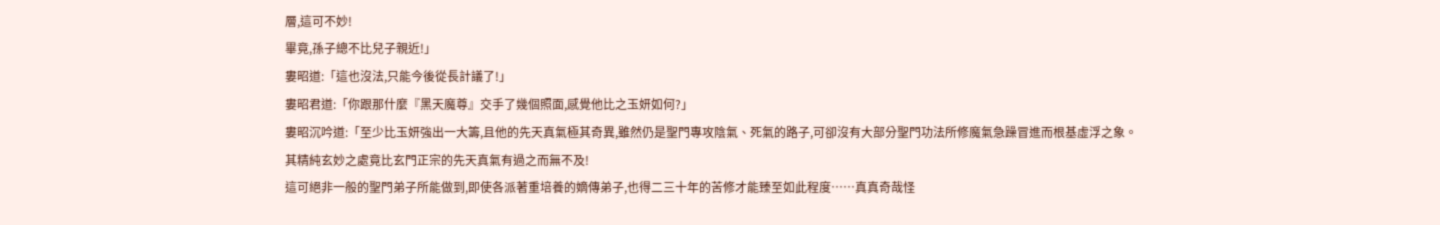層,這可不妙!
畢竟,孫子總不比兒子親近!」
婁昭道:「這也沒法,只能今後從長計議了!」
婁昭君道:「你跟那什麼『黑天魔尊』交手了幾個照面,感覺他比之玉妍如何?」
婁昭沉吟道:「至少比玉妍強出一大籌,且他的先天真氣極其奇異,雖然仍是聖門專攻陰氣、死氣的路子,可卻沒有大部分聖門功法所修魔氣急躁冒進而根基虛浮之象。
其精純玄妙之處竟比玄門正宗的先天真氣有過之而無不及!
這可絕非一般的聖門弟子所能做到,即使各派著重培養的嫡傳弟子,也得二三十年的苦修才能臻至如此程度……真真奇哉怪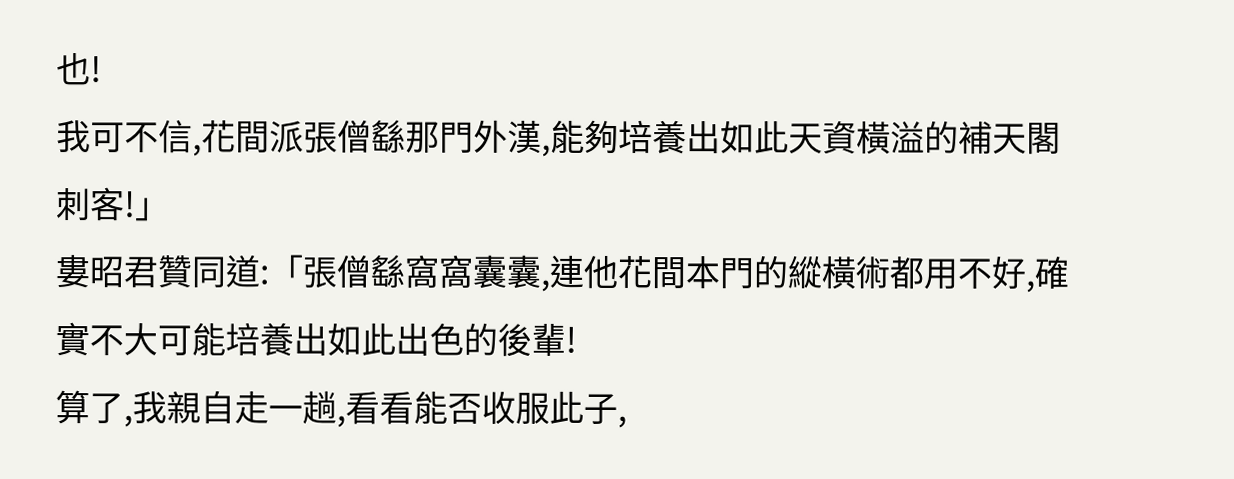也!
我可不信,花間派張僧繇那門外漢,能夠培養出如此天資橫溢的補天閣刺客!」
婁昭君贊同道:「張僧繇窩窩囊囊,連他花間本門的縱橫術都用不好,確實不大可能培養出如此出色的後輩!
算了,我親自走一趟,看看能否收服此子,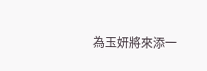為玉妍將來添一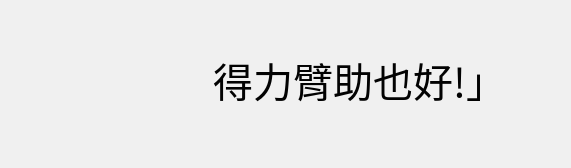得力臂助也好!」